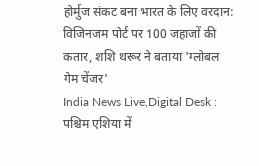होर्मुज संकट बना भारत के लिए वरदान: विजिनजम पोर्ट पर 100 जहाजों की कतार, शशि थरूर ने बताया 'ग्लोबल गेम चेंजर'
India News Live,Digital Desk : पश्चिम एशिया में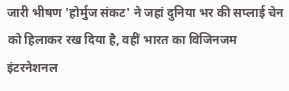जारी भीषण 'होर्मुज संकट' ने जहां दुनिया भर की सप्लाई चेन को हिलाकर रख दिया है, वहीं भारत का विजिनजम इंटरनेशनल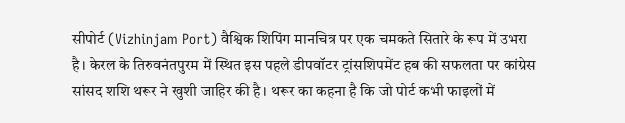सीपोर्ट (Vizhinjam Port) वैश्विक शिपिंग मानचित्र पर एक चमकते सितारे के रूप में उभरा है। केरल के तिरुवनंतपुरम में स्थित इस पहले डीपवॉटर ट्रांसशिपमेंट हब की सफलता पर कांग्रेस सांसद शशि थरूर ने खुशी जाहिर की है। थरूर का कहना है कि जो पोर्ट कभी फाइलों में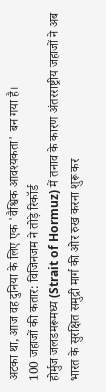अटका था, आज वह दुनिया के लिए एक 'वैश्विक आवश्यकता' बन गया है।
100 जहाजों की कतार: विजिनजम ने तोड़े रिकॉर्ड
होर्मुज जलडमरूमध्य (Strait of Hormuz) में तनाव के कारण अंतरराष्ट्रीय जहाजों ने अब भारत के सुरक्षित समुद्री मार्ग की ओर रुख करना शुरू कर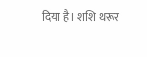दिया है। शशि थरूर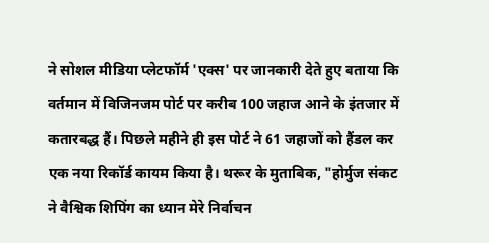ने सोशल मीडिया प्लेटफॉर्म 'एक्स' पर जानकारी देते हुए बताया कि वर्तमान में विजिनजम पोर्ट पर करीब 100 जहाज आने के इंतजार में कतारबद्ध हैं। पिछले महीने ही इस पोर्ट ने 61 जहाजों को हैंडल कर एक नया रिकॉर्ड कायम किया है। थरूर के मुताबिक, "होर्मुज संकट ने वैश्विक शिपिंग का ध्यान मेरे निर्वाचन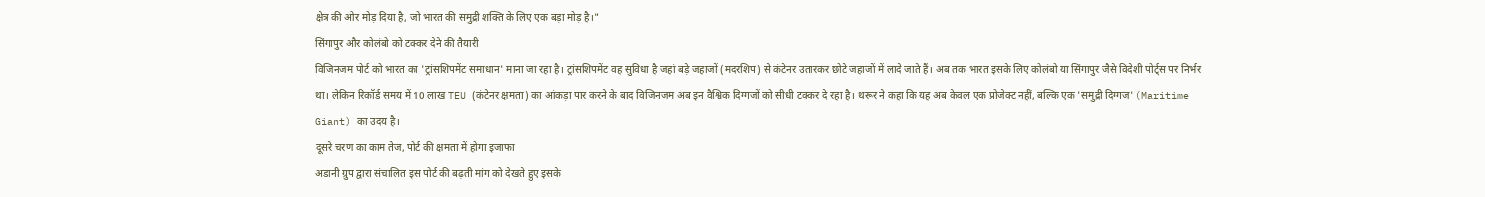क्षेत्र की ओर मोड़ दिया है, जो भारत की समुद्री शक्ति के लिए एक बड़ा मोड़ है।"
सिंगापुर और कोलंबो को टक्कर देने की तैयारी
विजिनजम पोर्ट को भारत का 'ट्रांसशिपमेंट समाधान' माना जा रहा है। ट्रांसशिपमेंट वह सुविधा है जहां बड़े जहाजों (मदरशिप) से कंटेनर उतारकर छोटे जहाजों में लादे जाते हैं। अब तक भारत इसके लिए कोलंबो या सिंगापुर जैसे विदेशी पोर्ट्स पर निर्भर था। लेकिन रिकॉर्ड समय में 10 लाख TEU (कंटेनर क्षमता) का आंकड़ा पार करने के बाद विजिनजम अब इन वैश्विक दिग्गजों को सीधी टक्कर दे रहा है। थरूर ने कहा कि यह अब केवल एक प्रोजेक्ट नहीं, बल्कि एक 'समुद्री दिग्गज' (Maritime Giant) का उदय है।
दूसरे चरण का काम तेज, पोर्ट की क्षमता में होगा इजाफा
अडानी ग्रुप द्वारा संचालित इस पोर्ट की बढ़ती मांग को देखते हुए इसके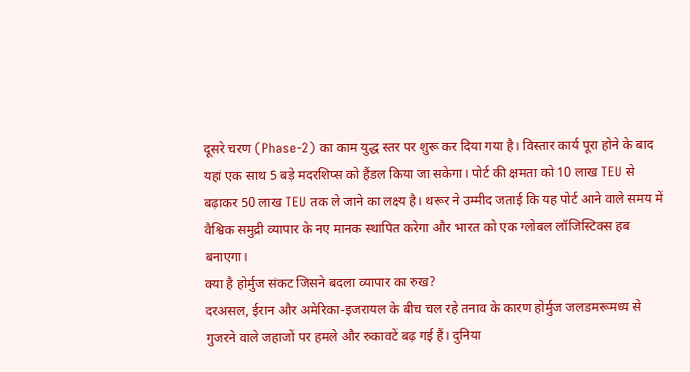दूसरे चरण (Phase-2) का काम युद्ध स्तर पर शुरू कर दिया गया है। विस्तार कार्य पूरा होने के बाद यहां एक साथ 5 बड़े मदरशिप्स को हैंडल किया जा सकेगा। पोर्ट की क्षमता को 10 लाख TEU से बढ़ाकर 50 लाख TEU तक ले जाने का लक्ष्य है। थरूर ने उम्मीद जताई कि यह पोर्ट आने वाले समय में वैश्विक समुद्री व्यापार के नए मानक स्थापित करेगा और भारत को एक ग्लोबल लॉजिस्टिक्स हब बनाएगा।
क्या है होर्मुज संकट जिसने बदला व्यापार का रुख?
दरअसल, ईरान और अमेरिका-इजरायल के बीच चल रहे तनाव के कारण होर्मुज जलडमरूमध्य से गुजरने वाले जहाजों पर हमले और रुकावटें बढ़ गई हैं। दुनिया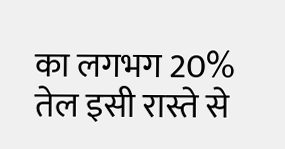का लगभग 20% तेल इसी रास्ते से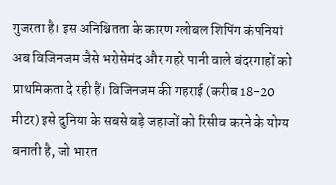गुजरता है। इस अनिश्चितता के कारण ग्लोबल शिपिंग कंपनियां अब विजिनजम जैसे भरोसेमंद और गहरे पानी वाले बंदरगाहों को प्राथमिकता दे रही हैं। विजिनजम की गहराई (करीब 18-20 मीटर) इसे दुनिया के सबसे बड़े जहाजों को रिसीव करने के योग्य बनाती है, जो भारत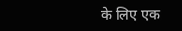के लिए एक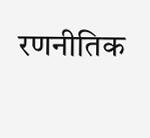रणनीतिक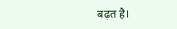बढ़त है।